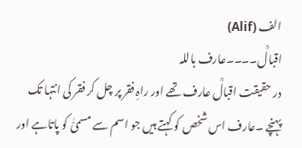الف (Alif)
اقبالؒ۔۔۔۔عارف باللہ
در حقیقت اقبالؒ عارف تھے اور راہِ فقر پر چل کر فقر کی انتہا تک پہنچے ۔عارف اس شخص کو کہتے ہیں جو اسم سے مسمیّٰ کو پاتاہے اور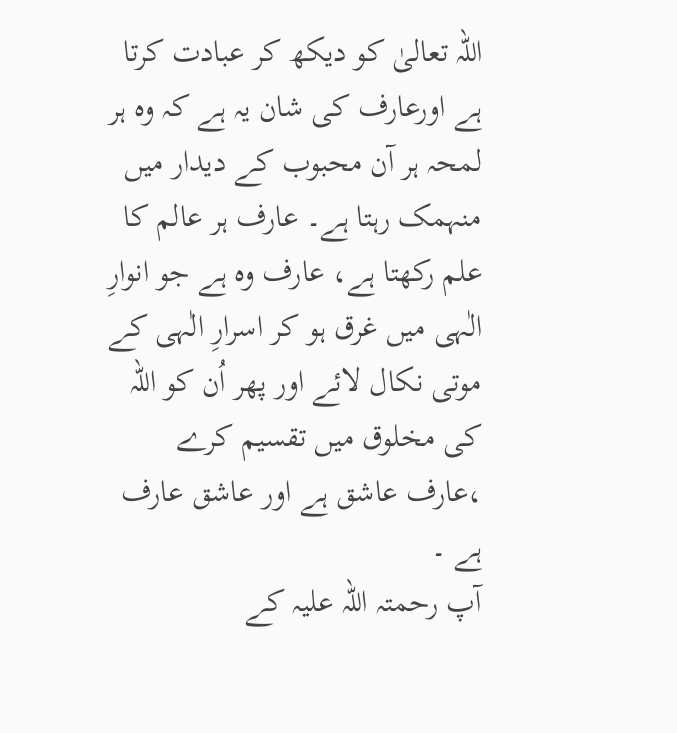اللہ تعالیٰ کو دیکھ کر عبادت کرتا ہے اورعارف کی شان یہ ہے کہ وہ ہر لمحہ ہر آن محبوب کے دیدار میں منہمک رہتا ہے۔ عارف ہر عالم کا علم رکھتا ہے، عارف وہ ہے جو انوارِ الٰہی میں غرق ہو کر اسرارِ الٰہی کے موتی نکال لائے اور پھر اُن کو اللہ کی مخلوق میں تقسیم کرے ،عارف عاشق ہے اور عاشق عارف ہے ۔
آپ رحمتہ اللہ علیہ کے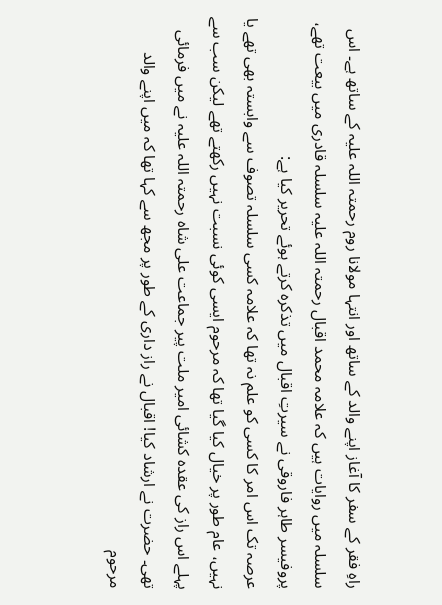راہِ فقر کے سفر کا آغاز اپنے والد کے ساتھ اور انتہا مولانا روم رحمتہ اللہ علیہ کے ساتھ ہے۔ اس سلسلہ میں روایات ہیں کہ علامہ محمد اقبال رحمتہ اللہ علیہ سلسلہ قادری میں بیعت تھے، پروفیسر طاہر فاروقی نے سیرتِ اقبال میں تذکرہ کرتے ہوئے تحریر کیا ہے:
عرصہ تک اس امر کا کسی کو علم نہ تھا کہ علامہ کسی سلسلہ تصوف سے وابستہ بھی تھے یا نہیں، عام طور پر خیال کیا گیا تھا کہ مرحوم ایسی کوئی نسبت نہیں رکھتے تھے لیکن سب سے پہلے اس راز کی عقدہ کشائی امیر ملت پیر جماعت علی شاہ رحمتہ اللہ علیہ نے میں فرمائی تھی۔ حضرت نے ارشاد کیا! اقبال نے راز داری کے طور پر مجھ سے کہا تھا کہ میں اپنے والد مرحوم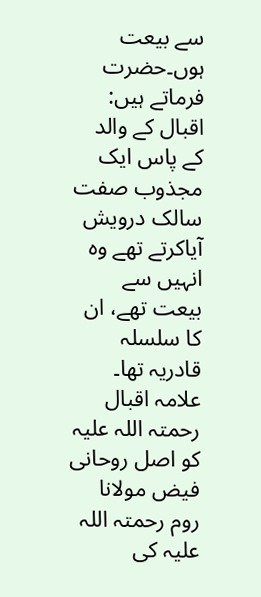سے بیعت ہوں۔حضرت فرماتے ہیں:
اقبال کے والد کے پاس ایک مجذوب صفت سالک درویش آیاکرتے تھے وہ انہیں سے بیعت تھے، ان کا سلسلہ قادریہ تھا۔
علامہ اقبال رحمتہ اللہ علیہ کو اصل روحانی فیض مولانا روم رحمتہ اللہ علیہ کی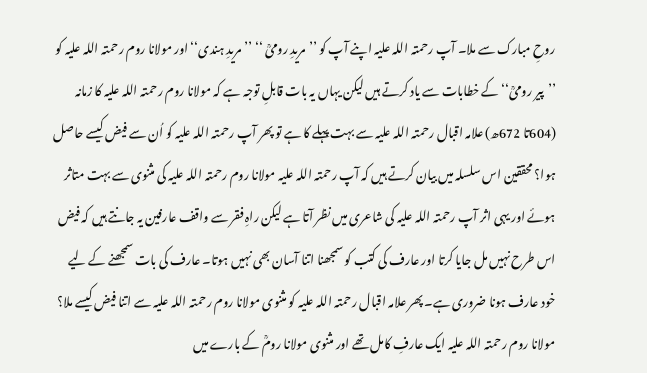روحِ مبارک سے ملا۔ آپ رحمتہ اللہ علیہ اپنے آپ کو ’’مریدِ رومیؒ ‘‘ ’’مریدِ ہندی‘‘ اور مولانا روم رحمتہ اللہ علیہ کو ’’پیر رومیؒ‘‘ کے خطابات سے یاد کرتے ہیں لیکن یہاں یہ بات قابلِ توجہ ہے کہ مولانا روم رحمتہ اللہ علیہ کا زمانہ (604تا 672ھ) علامہ اقبال رحمتہ اللہ علیہ سے بہت پہلے کا ہے تو پھر آپ رحمتہ اللہ علیہ کو اُن سے فیض کیسے حاصل ہوا؟ محققین اس سلسلہ میں بیان کرتے ہیں کہ آپ رحمتہ اللہ علیہ مولانا روم رحمتہ اللہ علیہ کی مثنوی سے بہت متاثر ہوئے اور یہی اثر آپ رحمتہ اللہ علیہ کی شاعری میں نظر آتا ہے لیکن راہِ فقر سے واقف عارفین یہ جانتے ہیں کہ فیض اس طرح نہیں مل جایا کرتا اور عارف کی کتب کو سمجھنا اتنا آسان بھی نہیں ہوتا۔ عارف کی بات سمجھنے کے لیے خود عارف ہونا ضروری ہے۔ پھر علامہ اقبال رحمتہ اللہ علیہ کو مثنوی مولانا روم رحمتہ اللہ علیہ سے اتنا فیض کیسے ملا؟ مولانا روم رحمتہ اللہ علیہ ایک عارفِ کامل تھے اور مثنوی مولانا رومؒ کے بارے میں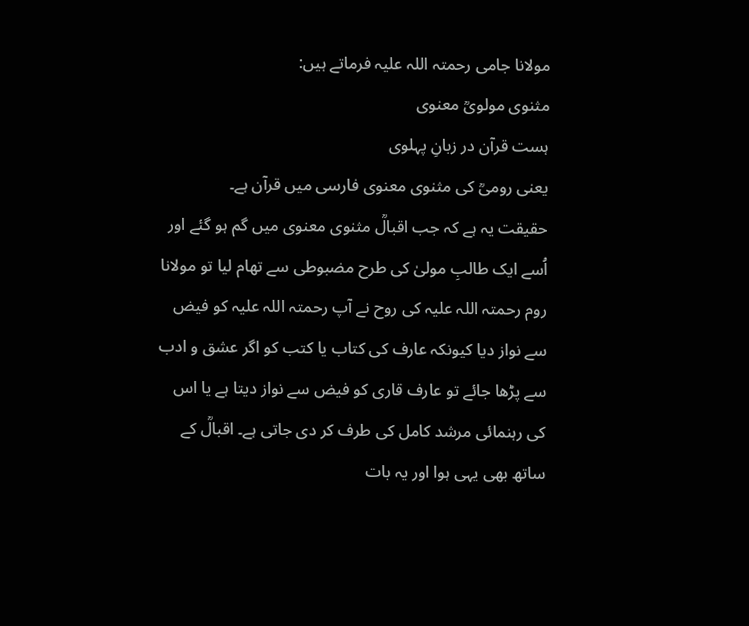مولانا جامی رحمتہ اللہ علیہ فرماتے ہیں:
مثنوی مولویؒ معنوی
ہست قرآن در زبانِ پہلوی
یعنی رومیؒ کی مثنوی معنوی فارسی میں قرآن ہے۔
حقیقت یہ ہے کہ جب اقبالؒ مثنوی معنوی میں گم ہو گئے اور اُسے ایک طالبِ مولیٰ کی طرح مضبوطی سے تھام لیا تو مولانا روم رحمتہ اللہ علیہ کی روح نے آپ رحمتہ اللہ علیہ کو فیض سے نواز دیا کیونکہ عارف کی کتاب یا کتب کو اگر عشق و ادب سے پڑھا جائے تو عارف قاری کو فیض سے نواز دیتا ہے یا اس کی رہنمائی مرشد کامل کی طرف کر دی جاتی ہے۔ اقبالؒ کے ساتھ بھی یہی ہوا اور یہ بات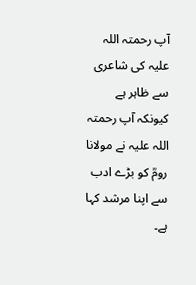آپ رحمتہ اللہ علیہ کی شاعری سے ظاہر ہے کیونکہ آپ رحمتہ اللہ علیہ نے مولانا رومؒ کو بڑے ادب سے اپنا مرشد کہا ہے۔